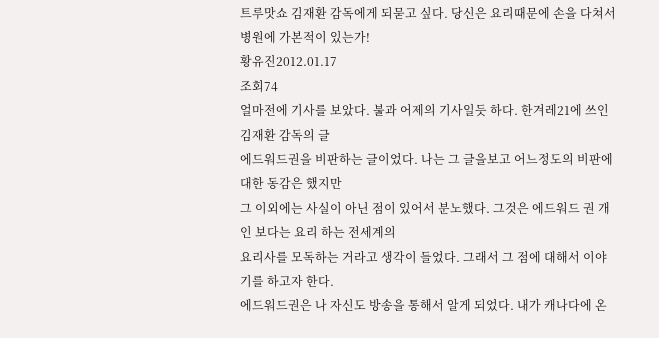트루맛쇼 김재환 감독에게 되묻고 싶다. 당신은 요리때문에 손을 다쳐서 병원에 가본적이 있는가!
황유진2012.01.17
조회74
얼마전에 기사를 보았다. 불과 어제의 기사일듯 하다. 한겨레21에 쓰인 김재환 감독의 글
에드워드권을 비판하는 글이었다. 나는 그 글을보고 어느정도의 비판에 대한 동감은 했지만
그 이외에는 사실이 아닌 점이 있어서 분노했다. 그것은 에드워드 권 개인 보다는 요리 하는 전세계의
요리사를 모독하는 거라고 생각이 들었다. 그래서 그 점에 대해서 이야기를 하고자 한다.
에드워드권은 나 자신도 방송을 통해서 알게 되었다. 내가 캐나다에 온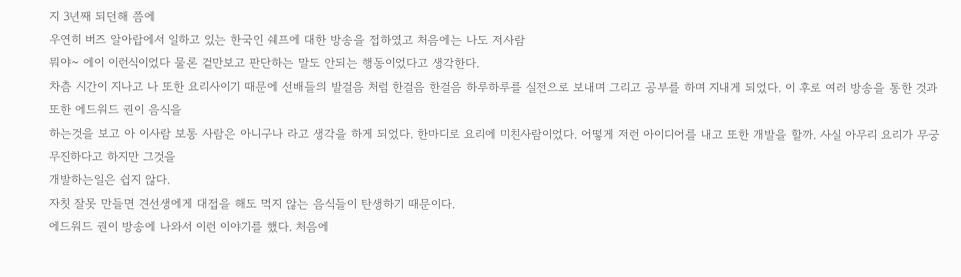지 3년째 되던해 쯤에
우연히 버즈 알아랍에서 일하고 있는 한국인 쉐프에 대한 방송을 접하였고 처음에는 나도 저사람
뭐야~ 에이 이런식이었다 물론 겉만보고 판단하는 말도 안되는 행동이었다고 생각한다.
차츰 시간이 지나고 나 또한 요리사이기 때문에 선배들의 발걸음 처럼 한걸음 한걸음 하루하루를 실전으로 보내며 그리고 공부를 하며 지내게 되었다. 이 후로 여러 방송을 통한 것과 또한 에드워드 권이 음식을
하는것을 보고 아 이사람 보통 사람은 아니구나 라고 생각을 하게 되었다. 한마디로 요리에 미친사람이었다. 어떻게 저런 아이디어를 내고 또한 개발을 할까. 사실 아무리 요리가 무궁무진하다고 하지만 그것을
개발하는일은 쉽지 않다.
자칫 잘못 만들면 견선생에게 대접을 해도 먹지 않는 음식들이 탄생하기 때문이다.
에드워드 권이 방송에 나와서 이런 이야기를 했다. 처음에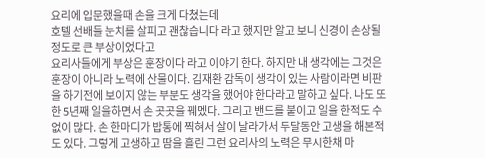요리에 입문했을때 손을 크게 다쳤는데
호텔 선배들 눈치를 살피고 괜찮습니다 라고 했지만 알고 보니 신경이 손상될 정도로 큰 부상이었다고
요리사들에게 부상은 훈장이다 라고 이야기 한다. 하지만 내 생각에는 그것은 훈장이 아니라 노력에 산물이다. 김재환 감독이 생각이 있는 사람이라면 비판을 하기전에 보이지 않는 부분도 생각을 했어야 한다라고 말하고 싶다. 나도 또한 5년째 일을하면서 손 곳곳을 꿰멨다. 그리고 밴드를 붙이고 일을 한적도 수없이 많다. 손 한마디가 밥통에 찍혀서 살이 날라가서 두달동안 고생을 해본적도 있다. 그렇게 고생하고 땀을 흘린 그런 요리사의 노력은 무시한채 마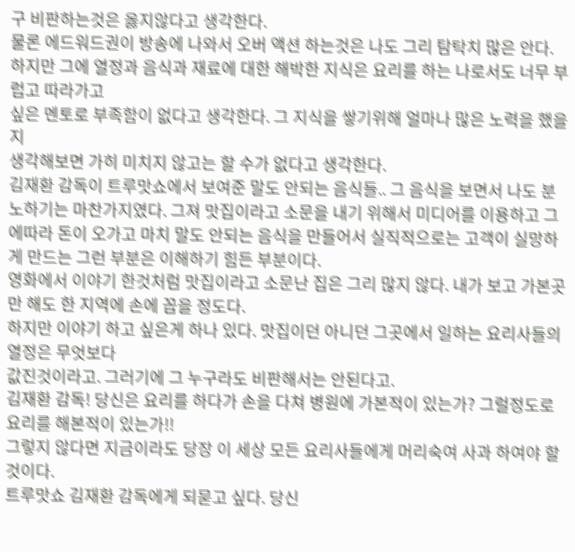구 비판하는것은 옳지않다고 생각한다.
물론 에드워드권이 방송에 나와서 오버 액션 하는것은 나도 그리 탐탁치 많은 안다.
하지만 그에 열정과 음식과 재료에 대한 해박한 지식은 요리를 하는 나로서도 너무 부럽고 따라가고
싶은 멘토로 부족함이 없다고 생각한다. 그 지식을 쌓기위해 얼마나 많은 노력을 했을지
생각해보면 가히 미치지 않고는 할 수가 없다고 생각한다.
김재환 감독이 트루맛쇼에서 보여준 말도 안되는 음식들.. 그 음식을 보면서 나도 분노하기는 마찬가지였다. 그져 맛집이라고 소문을 내기 위해서 미디어를 이용하고 그에따라 돈이 오가고 마치 말도 안되는 음식을 만들어서 실직적으로는 고객이 실망하게 만드는 그런 부분은 이해하기 힘든 부분이다.
영화에서 이야기 한것처럼 맛집이라고 소문난 집은 그리 많지 않다. 내가 보고 가본곳만 해도 한 지역에 손에 꼽을 정도다.
하지만 이야기 하고 싶은게 하나 있다. 맛집이던 아니던 그곳에서 일하는 요리사들의 열정은 무엇보다
값진것이라고. 그러기에 그 누구라도 비판해서는 안된다고.
김재환 감독! 당신은 요리를 하다가 손을 다쳐 병원에 가본적이 있는가? 그럴정도로 요리를 해본적이 있는가!!
그렇지 않다면 지금이라도 당장 이 세상 모든 요리사들에게 머리숙여 사과 하여야 할 것이다.
트루맛쇼 김재환 감독에게 되묻고 싶다. 당신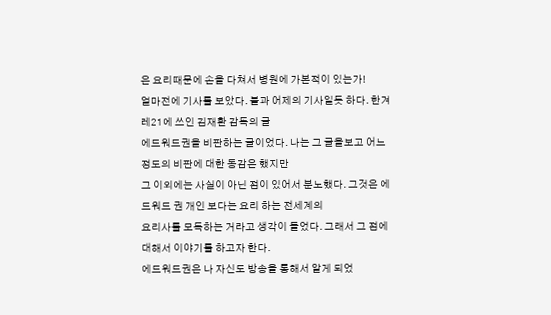은 요리때문에 손을 다쳐서 병원에 가본적이 있는가!
얼마전에 기사를 보았다. 불과 어제의 기사일듯 하다. 한겨레21에 쓰인 김재환 감독의 글
에드워드권을 비판하는 글이었다. 나는 그 글을보고 어느정도의 비판에 대한 동감은 했지만
그 이외에는 사실이 아닌 점이 있어서 분노했다. 그것은 에드워드 권 개인 보다는 요리 하는 전세계의
요리사를 모독하는 거라고 생각이 들었다. 그래서 그 점에 대해서 이야기를 하고자 한다.
에드워드권은 나 자신도 방송을 통해서 알게 되었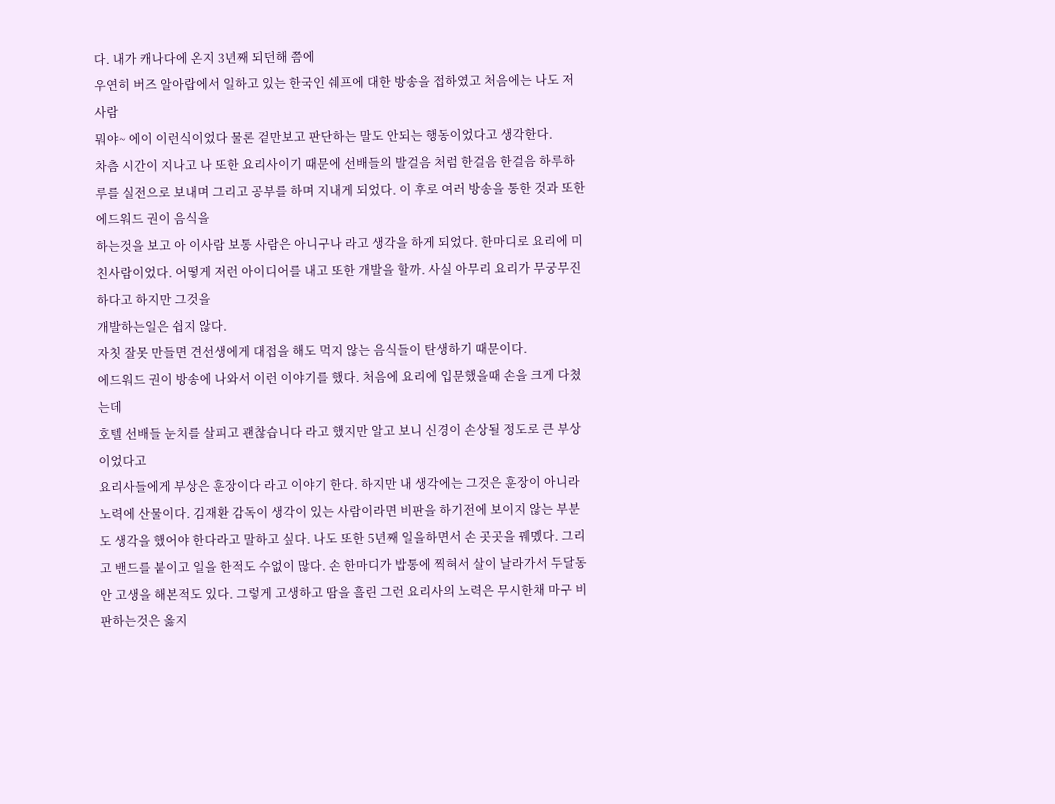다. 내가 캐나다에 온지 3년째 되던해 쯤에
우연히 버즈 알아랍에서 일하고 있는 한국인 쉐프에 대한 방송을 접하였고 처음에는 나도 저사람
뭐야~ 에이 이런식이었다 물론 겉만보고 판단하는 말도 안되는 행동이었다고 생각한다.
차츰 시간이 지나고 나 또한 요리사이기 때문에 선배들의 발걸음 처럼 한걸음 한걸음 하루하루를 실전으로 보내며 그리고 공부를 하며 지내게 되었다. 이 후로 여러 방송을 통한 것과 또한 에드워드 권이 음식을
하는것을 보고 아 이사람 보통 사람은 아니구나 라고 생각을 하게 되었다. 한마디로 요리에 미친사람이었다. 어떻게 저런 아이디어를 내고 또한 개발을 할까. 사실 아무리 요리가 무궁무진하다고 하지만 그것을
개발하는일은 쉽지 않다.
자칫 잘못 만들면 견선생에게 대접을 해도 먹지 않는 음식들이 탄생하기 때문이다.
에드워드 권이 방송에 나와서 이런 이야기를 했다. 처음에 요리에 입문했을때 손을 크게 다쳤는데
호텔 선배들 눈치를 살피고 괜찮습니다 라고 했지만 알고 보니 신경이 손상될 정도로 큰 부상이었다고
요리사들에게 부상은 훈장이다 라고 이야기 한다. 하지만 내 생각에는 그것은 훈장이 아니라 노력에 산물이다. 김재환 감독이 생각이 있는 사람이라면 비판을 하기전에 보이지 않는 부분도 생각을 했어야 한다라고 말하고 싶다. 나도 또한 5년째 일을하면서 손 곳곳을 꿰멨다. 그리고 밴드를 붙이고 일을 한적도 수없이 많다. 손 한마디가 밥통에 찍혀서 살이 날라가서 두달동안 고생을 해본적도 있다. 그렇게 고생하고 땀을 흘린 그런 요리사의 노력은 무시한채 마구 비판하는것은 옳지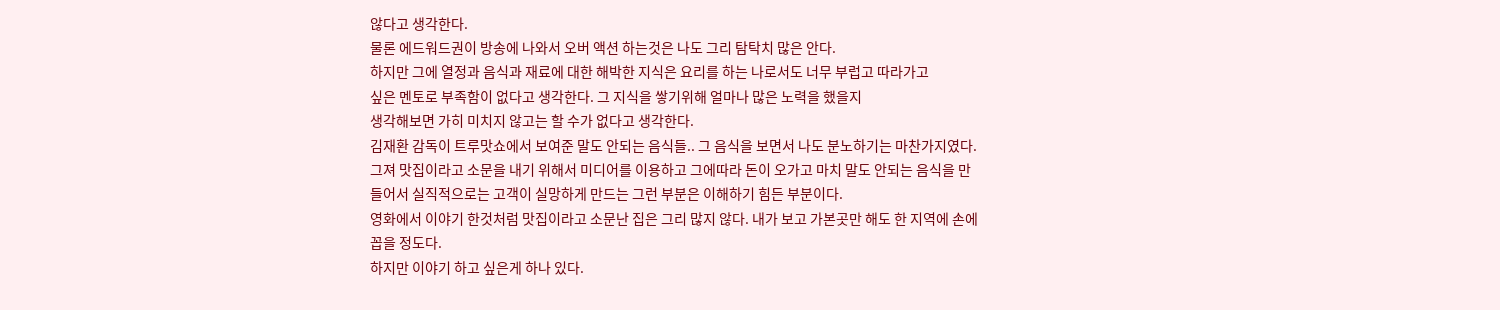않다고 생각한다.
물론 에드워드권이 방송에 나와서 오버 액션 하는것은 나도 그리 탐탁치 많은 안다.
하지만 그에 열정과 음식과 재료에 대한 해박한 지식은 요리를 하는 나로서도 너무 부럽고 따라가고
싶은 멘토로 부족함이 없다고 생각한다. 그 지식을 쌓기위해 얼마나 많은 노력을 했을지
생각해보면 가히 미치지 않고는 할 수가 없다고 생각한다.
김재환 감독이 트루맛쇼에서 보여준 말도 안되는 음식들.. 그 음식을 보면서 나도 분노하기는 마찬가지였다. 그져 맛집이라고 소문을 내기 위해서 미디어를 이용하고 그에따라 돈이 오가고 마치 말도 안되는 음식을 만들어서 실직적으로는 고객이 실망하게 만드는 그런 부분은 이해하기 힘든 부분이다.
영화에서 이야기 한것처럼 맛집이라고 소문난 집은 그리 많지 않다. 내가 보고 가본곳만 해도 한 지역에 손에 꼽을 정도다.
하지만 이야기 하고 싶은게 하나 있다.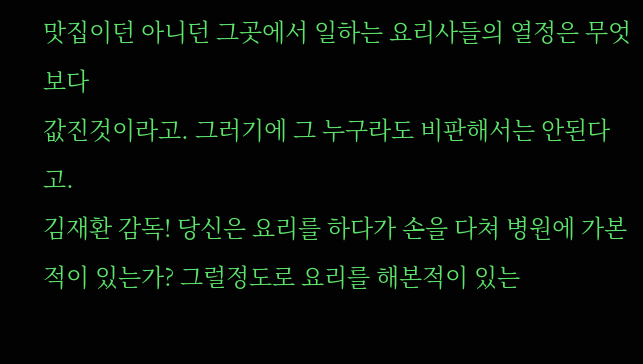맛집이던 아니던 그곳에서 일하는 요리사들의 열정은 무엇보다
값진것이라고. 그러기에 그 누구라도 비판해서는 안된다고.
김재환 감독! 당신은 요리를 하다가 손을 다쳐 병원에 가본적이 있는가? 그럴정도로 요리를 해본적이 있는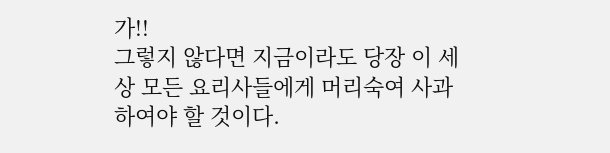가!!
그렇지 않다면 지금이라도 당장 이 세상 모든 요리사들에게 머리숙여 사과 하여야 할 것이다.